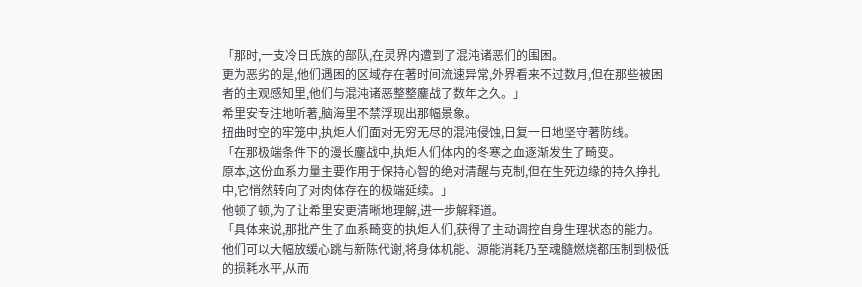「那时,一支冷日氏族的部队,在灵界内遭到了混沌诸恶们的围困。
更为恶劣的是,他们遇困的区域存在著时间流速异常,外界看来不过数月,但在那些被困者的主观感知里,他们与混沌诸恶整整鏖战了数年之久。」
希里安专注地听著,脑海里不禁浮现出那幅景象。
扭曲时空的牢笼中,执炬人们面对无穷无尽的混沌侵蚀,日复一日地坚守著防线。
「在那极端条件下的漫长鏖战中,执炬人们体内的冬寒之血逐渐发生了畸变。
原本,这份血系力量主要作用于保持心智的绝对清醒与克制,但在生死边缘的持久挣扎中,它悄然转向了对肉体存在的极端延续。」
他顿了顿,为了让希里安更清晰地理解,进一步解释道。
「具体来说,那批产生了血系畸变的执炬人们,获得了主动调控自身生理状态的能力。
他们可以大幅放缓心跳与新陈代谢,将身体机能、源能消耗乃至魂髓燃烧都压制到极低的损耗水平,从而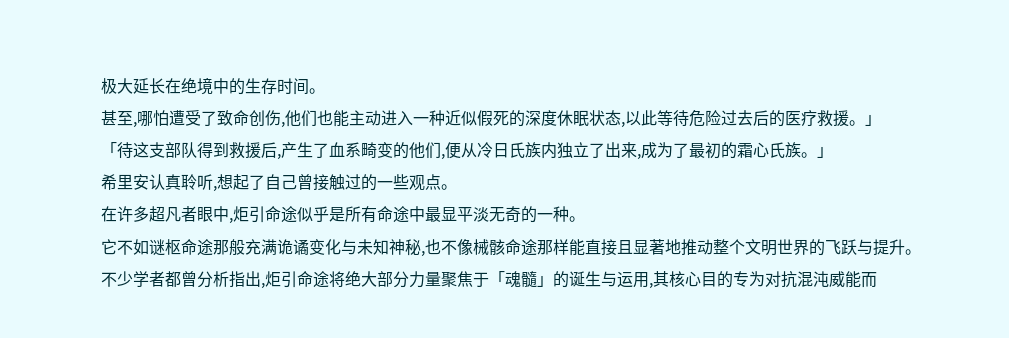极大延长在绝境中的生存时间。
甚至,哪怕遭受了致命创伤,他们也能主动进入一种近似假死的深度休眠状态,以此等待危险过去后的医疗救援。」
「待这支部队得到救援后,产生了血系畸变的他们,便从冷日氏族内独立了出来,成为了最初的霜心氏族。」
希里安认真聆听,想起了自己曾接触过的一些观点。
在许多超凡者眼中,炬引命途似乎是所有命途中最显平淡无奇的一种。
它不如谜枢命途那般充满诡谲变化与未知神秘,也不像械骸命途那样能直接且显著地推动整个文明世界的飞跃与提升。
不少学者都曾分析指出,炬引命途将绝大部分力量聚焦于「魂髓」的诞生与运用,其核心目的专为对抗混沌威能而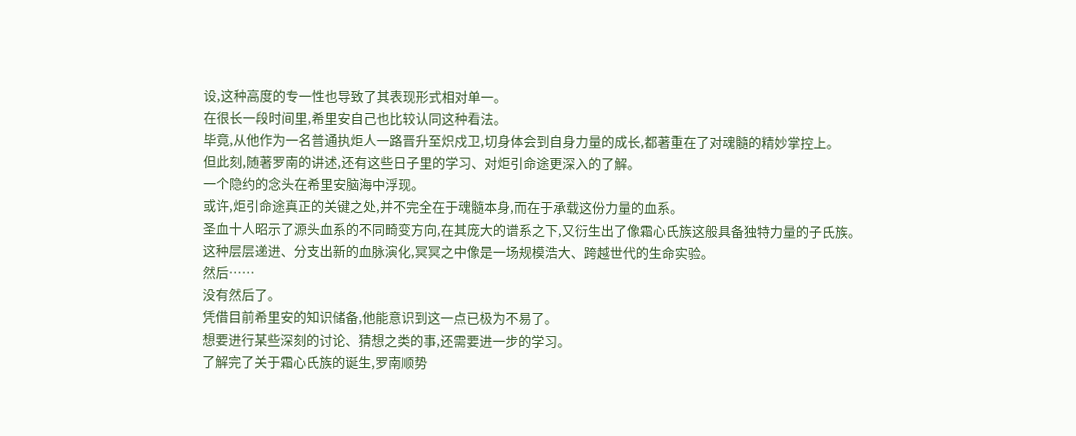设,这种高度的专一性也导致了其表现形式相对单一。
在很长一段时间里,希里安自己也比较认同这种看法。
毕竟,从他作为一名普通执炬人一路晋升至炽戍卫,切身体会到自身力量的成长,都著重在了对魂髓的精妙掌控上。
但此刻,随著罗南的讲述,还有这些日子里的学习、对炬引命途更深入的了解。
一个隐约的念头在希里安脑海中浮现。
或许,炬引命途真正的关键之处,并不完全在于魂髓本身,而在于承载这份力量的血系。
圣血十人昭示了源头血系的不同畸变方向,在其庞大的谱系之下,又衍生出了像霜心氏族这般具备独特力量的子氏族。
这种层层递进、分支出新的血脉演化,冥冥之中像是一场规模浩大、跨越世代的生命实验。
然后……
没有然后了。
凭借目前希里安的知识储备,他能意识到这一点已极为不易了。
想要进行某些深刻的讨论、猜想之类的事,还需要进一步的学习。
了解完了关于霜心氏族的诞生,罗南顺势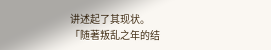讲述起了其现状。
「随著叛乱之年的结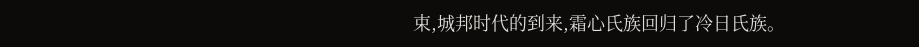束,城邦时代的到来,霜心氏族回归了冷日氏族。